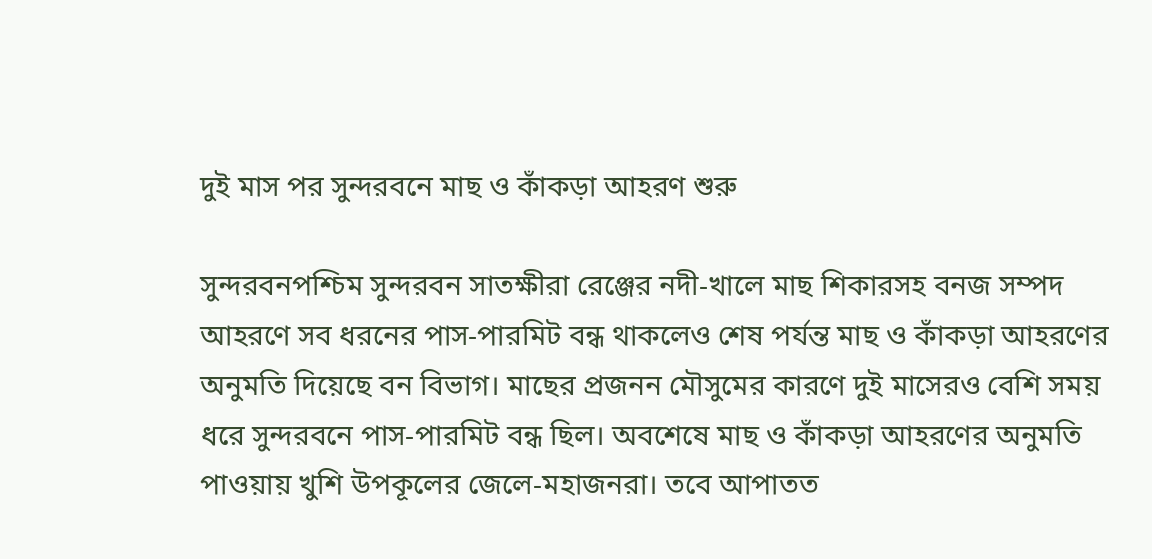দুই মাস পর সুন্দরবনে মাছ ও কাঁকড়া আহরণ শুরু

সুন্দরবনপশ্চিম সুন্দরবন সাতক্ষীরা রেঞ্জের নদী-খালে মাছ শিকারসহ বনজ সম্পদ আহরণে সব ধরনের পাস-পারমিট বন্ধ থাকলেও শেষ পর্যন্ত মাছ ও কাঁকড়া আহরণের অনুমতি দিয়েছে বন বিভাগ। মাছের প্রজনন মৌসুমের কারণে দুই মাসেরও বেশি সময় ধরে সুন্দরবনে পাস-পারমিট বন্ধ ছিল। অবশেষে মাছ ও কাঁকড়া আহরণের অনুমতি পাওয়ায় খুশি উপকূলের জেলে-মহাজনরা। তবে আপাতত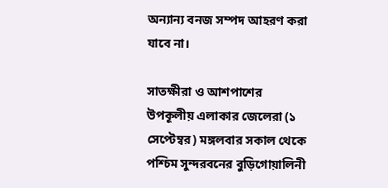অন্যান্য বনজ সম্পদ আহরণ করা যাবে না।

সাতক্ষীরা ও আশপাশের উপকূলীয় এলাকার জেলেরা (১ সেপ্টেম্বর) মঙ্গলবার সকাল থেকে পশ্চিম সুন্দরবনের বুড়িগোয়ালিনী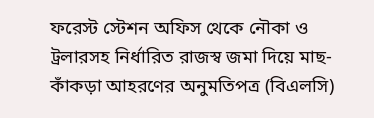ফরেস্ট স্টেশন অফিস থেকে নৌকা ও ট্রলারসহ নির্ধারিত রাজস্ব জমা দিয়ে মাছ-কাঁকড়া আহরণের অনুমতিপত্র (বিএলসি)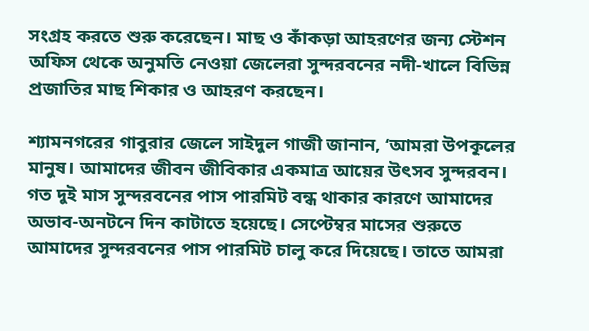সংগ্রহ করতে শুরু করেছেন। মাছ ও কাঁকড়া আহরণের জন্য স্টেশন অফিস থেকে অনুমতি নেওয়া জেলেরা সুন্দরবনের নদী-খালে বিভিন্ন প্রজাতির মাছ শিকার ও আহরণ করছেন।

শ্যামনগরের গাবুরার জেলে সাইদুল গাজী জানান, ‘আমরা উপকূলের মানুষ। আমাদের জীবন জীবিকার একমাত্র আয়ের উৎসব সুন্দরবন। গত দুই মাস সুন্দরবনের পাস পারমিট বন্ধ থাকার কারণে আমাদের অভাব-অনটনে দিন কাটাতে হয়েছে। সেপ্টেম্বর মাসের শুরুতে আমাদের সুন্দরবনের পাস পারমিট চালু করে দিয়েছে। তাতে আমরা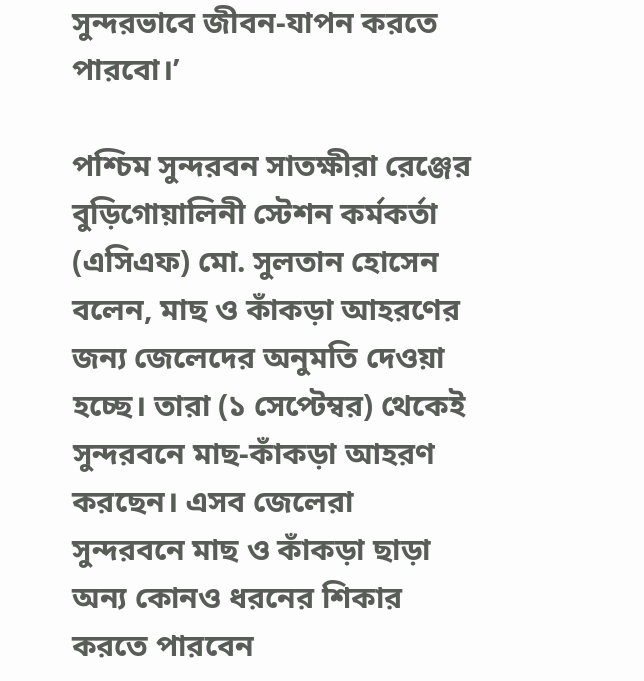সুন্দরভাবে জীবন-যাপন করতে পারবো।’

পশ্চিম সুন্দরবন সাতক্ষীরা রেঞ্জের বুড়িগোয়ালিনী স্টেশন কর্মকর্তা (এসিএফ) মো. সুলতান হোসেন বলেন, মাছ ও কাঁকড়া আহরণের জন্য জেলেদের অনুমতি দেওয়া হচ্ছে। তারা (১ সেপ্টেম্বর) থেকেই সুন্দরবনে মাছ-কাঁকড়া আহরণ করছেন। এসব জেলেরা সুন্দরবনে মাছ ও কাঁকড়া ছাড়া অন্য কোনও ধরনের শিকার করতে পারবেন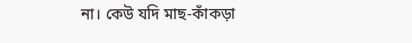না। কেউ যদি মাছ-কাঁকড়া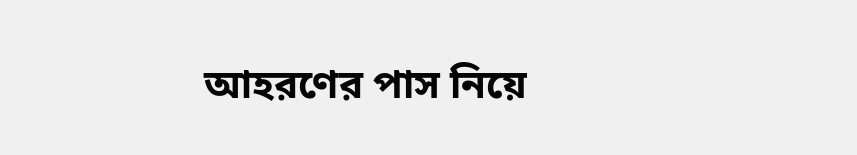আহরণের পাস নিয়ে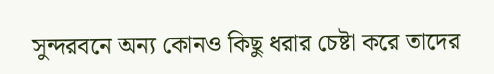সুন্দরবনে অন্য কোনও কিছু ধরার চেষ্টা করে তাদের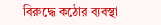বিরুদ্ধে কঠোর ব্যবস্থা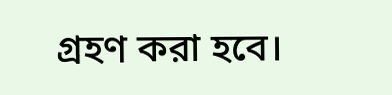গ্রহণ করা হবে।